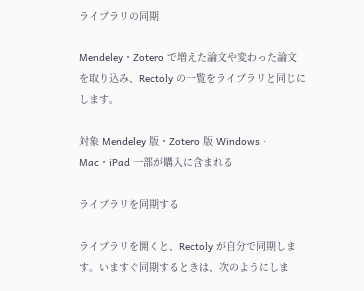ライブラリの同期

Mendeley・Zotero で増えた論文や変わった論文を取り込み、Rectoly の一覧をライブラリと同じにします。

対象 Mendeley 版・Zotero 版 Windows · Mac・iPad 一部が購入に含まれる

ライブラリを同期する

ライブラリを開くと、Rectoly が自分で同期します。いますぐ同期するときは、次のようにしま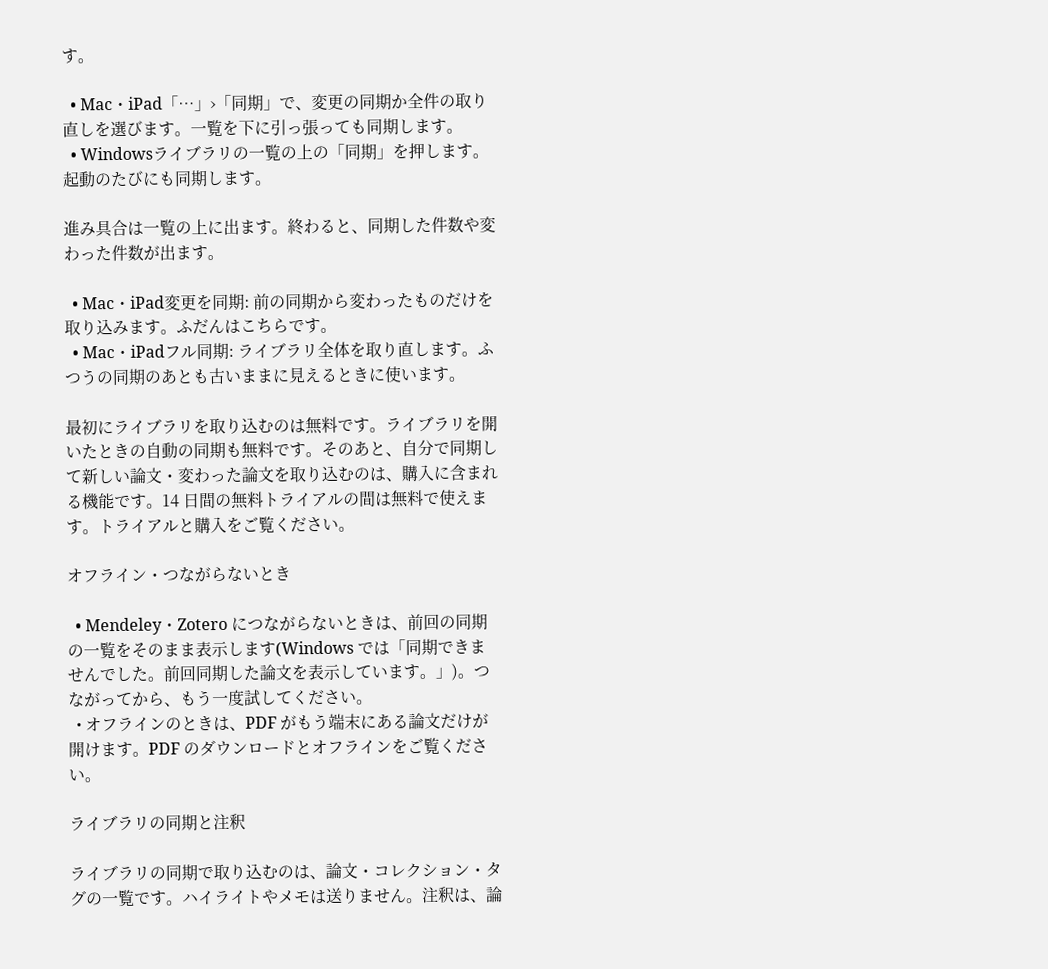す。

  • Mac・iPad「…」›「同期」で、変更の同期か全件の取り直しを選びます。一覧を下に引っ張っても同期します。
  • Windowsライブラリの一覧の上の「同期」を押します。起動のたびにも同期します。

進み具合は一覧の上に出ます。終わると、同期した件数や変わった件数が出ます。

  • Mac・iPad変更を同期: 前の同期から変わったものだけを取り込みます。ふだんはこちらです。
  • Mac・iPadフル同期: ライブラリ全体を取り直します。ふつうの同期のあとも古いままに見えるときに使います。

最初にライブラリを取り込むのは無料です。ライブラリを開いたときの自動の同期も無料です。そのあと、自分で同期して新しい論文・変わった論文を取り込むのは、購入に含まれる機能です。14 日間の無料トライアルの間は無料で使えます。トライアルと購入をご覧ください。

オフライン・つながらないとき

  • Mendeley・Zotero につながらないときは、前回の同期の一覧をそのまま表示します(Windows では「同期できませんでした。前回同期した論文を表示しています。」)。つながってから、もう一度試してください。
  • オフラインのときは、PDF がもう端末にある論文だけが開けます。PDF のダウンロードとオフラインをご覧ください。

ライブラリの同期と注釈

ライブラリの同期で取り込むのは、論文・コレクション・タグの一覧です。ハイライトやメモは送りません。注釈は、論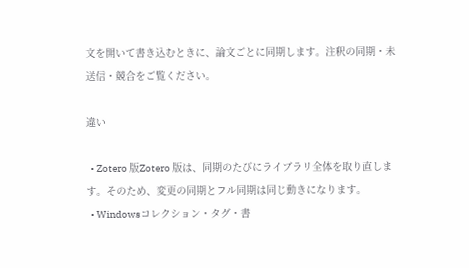文を開いて書き込むときに、論文ごとに同期します。注釈の同期・未送信・競合をご覧ください。

違い

  • Zotero 版Zotero 版は、同期のたびにライブラリ全体を取り直します。そのため、変更の同期とフル同期は同じ動きになります。
  • Windowsコレクション・タグ・書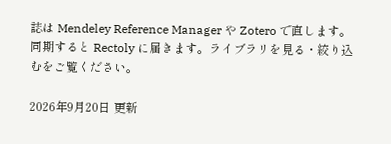誌は Mendeley Reference Manager や Zotero で直します。同期すると Rectoly に届きます。ライブラリを見る・絞り込むをご覧ください。

2026年9月20日 更新